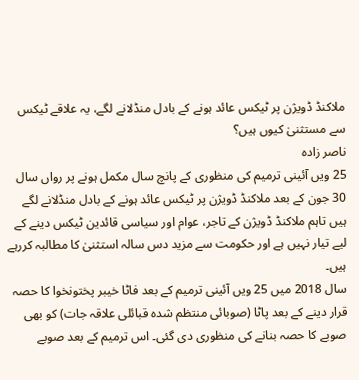ملاکنڈ ڈویژن پر ٹیکس عائد ہونے کے بادل منڈلانے لگے، یہ علاقے ٹیکس سے مستثنیٰ کیوں ہیں؟
ناصر زادہ
25 ویں آئینی ترمیم کی منظوری کے پانچ سال مکمل ہونے پر رواں سال 30 جون کے بعد ملاکنڈ ڈویژن پر ٹیکس عائد ہونے کے بادل منڈلانے لگے ہیں تاہم ملاکنڈ ڈویژن کے تاجر، عوام اور سیاسی قائدین ٹیکس دینے کے لیے تیار نہیں ہے اور حکومت سے مزید دس سالہ استثنیٰ کا مطالبہ کررہے ہیں۔
سال 2018 میں 25 ویں آئینی ترمیم کے بعد فاٹا خیبر پختونخوا کا حصہ قرار دینے کے بعد پاٹا (صوبائی منتظم شدہ قبائلی علاقہ جات) کو بھی صوبے کا حصہ بنانے کی منظوری دی گئی۔ اس ترمیم کے بعد صوبے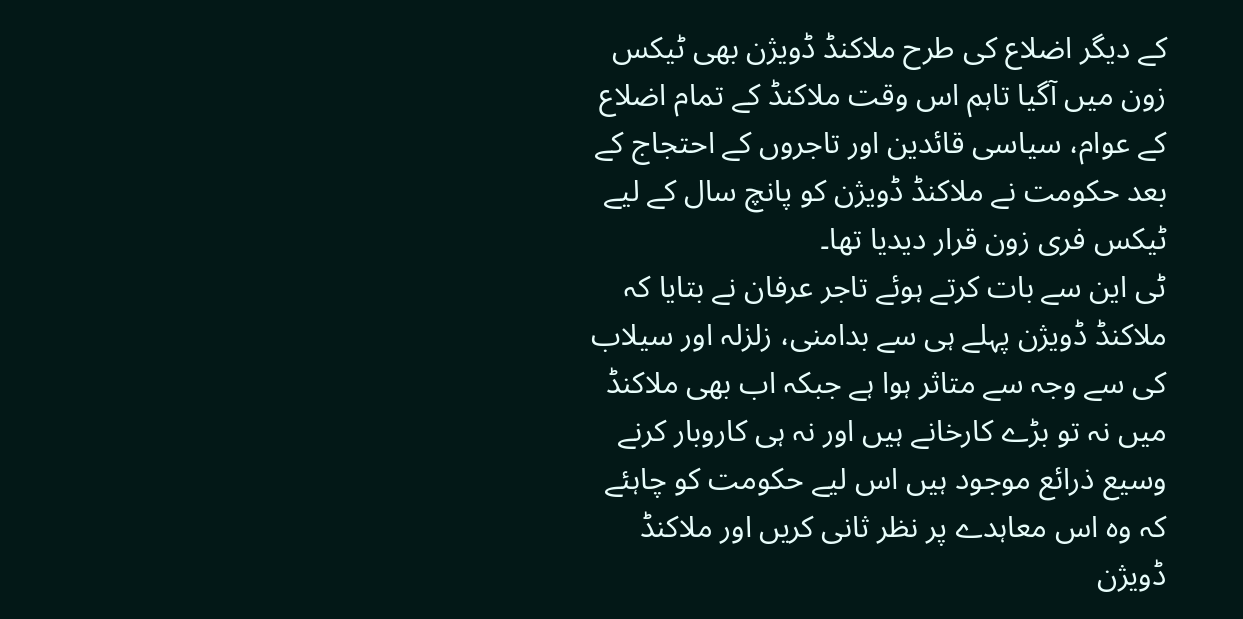کے دیگر اضلاع کی طرح ملاکنڈ ڈویژن بھی ٹیکس زون میں آگیا تاہم اس وقت ملاکنڈ کے تمام اضلاع کے عوام، سیاسی قائدین اور تاجروں کے احتجاج کے بعد حکومت نے ملاکنڈ ڈویژن کو پانچ سال کے لیے ٹیکس فری زون قرار دیدیا تھا۔
ٹی این سے بات کرتے ہوئے تاجر عرفان نے بتایا کہ ملاکنڈ ڈویژن پہلے ہی سے بدامنی، زلزلہ اور سیلاب کی سے وجہ سے متاثر ہوا ہے جبکہ اب بھی ملاکنڈ میں نہ تو بڑے کارخانے ہیں اور نہ ہی کاروبار کرنے وسیع ذرائع موجود ہیں اس لیے حکومت کو چاہئے کہ وہ اس معاہدے پر نظر ثانی کریں اور ملاکنڈ ڈویژن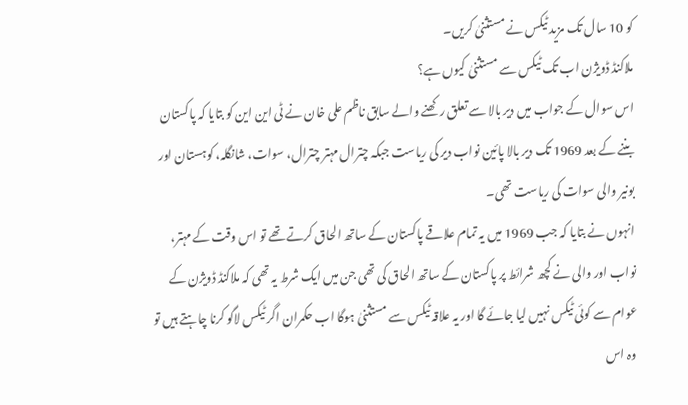کو 10 سال تک مزید ٹیکس نے مستثنیٰ کریں۔
ملاکنڈ ڈویژن اب تک ٹیکس سے مستثنیٰ کیوں ہے؟
اس سوال کے جواب میں دیر بالا سے تعلق رکھنے والے سابق ناظم علی خان نے ٹی این این کو بتایا کہ پاکستان بننے کے بعد 1969 تک دیر بالا پائین نواب دیر کی ریاست جبکہ چترال مہتر چترال، سوات، شانگلہ، کوہستان اور بونیر والی سوات کی ریاست تھی۔
انہوں نے بتایا کہ جب 1969 میں یہ تمام علاقے پاکستان کے ساتھ الحاق کرتے تھے تو اس وقت کے مہتر، نواب اور والی نے کچھ شرائط پر پاکستان کے ساتھ الحاق کی تھی جن میں ایک شرط یہ تھی کہ ملاکنڈ ڈویژن کے عوام سے کوئی ٹیکس نہیں لیا جائے گا اور یہ علاقہ ٹیکس سے مستثنیٰ ہوگا اب حکمران اگر ٹیکس لاگو کرنا چاہتے ہیں تو وہ اس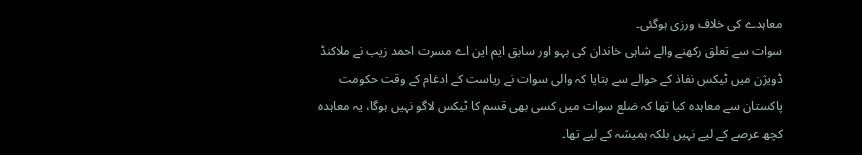معاہدے کی خلاف ورزی ہوگئی۔
سوات سے تعلق رکھنے والے شاہی خاندان کی بہو اور سابق ایم این اے مسرت احمد زیب نے ملاکنڈ ڈویژن میں ٹیکس نفاذ کے حوالے سے بتایا کہ والی سوات نے ریاست کے ادغام کے وقت حکومت پاکستان سے معاہدہ کیا تھا کہ ضلع سوات میں کسی بھی قسم کا ٹیکس لاگو نہیں ہوگا، یہ معاہدہ کچھ عرصے کے لیے نہیں بلکہ ہمیشہ کے لیے تھا۔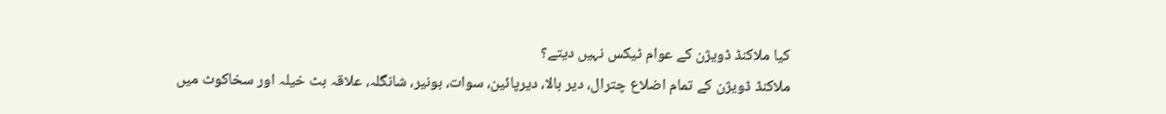کیا ملاکنڈ ڈویژن کے عوام ٹیکس نہیں دیتے؟
ملاکنڈ ڈویژن کے تمام اضلاع چترال، دیر بالا، دیرپائین، سوات، بونیر، شانگلہ، علاقہ بٹ خیلہ اور سخاکوٹ میں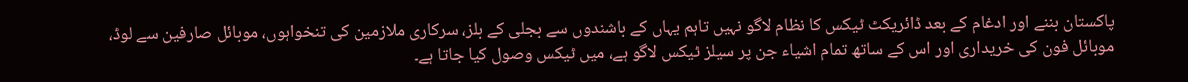پاکستان بننے اور ادغام کے بعد ڈائریکٹ ٹیکس کا نظام لاگو نہیں تاہم یہاں کے باشندوں سے بجلی کے بلز، سرکاری ملازمین کی تنخواہوں، موبائل صارفین سے لوڈ، موبائل فون کی خریداری اور اس کے ساتھ تمام اشیاء جن پر سیلز ٹیکس لاگو ہے، میں ٹیکس وصول کیا جاتا ہے۔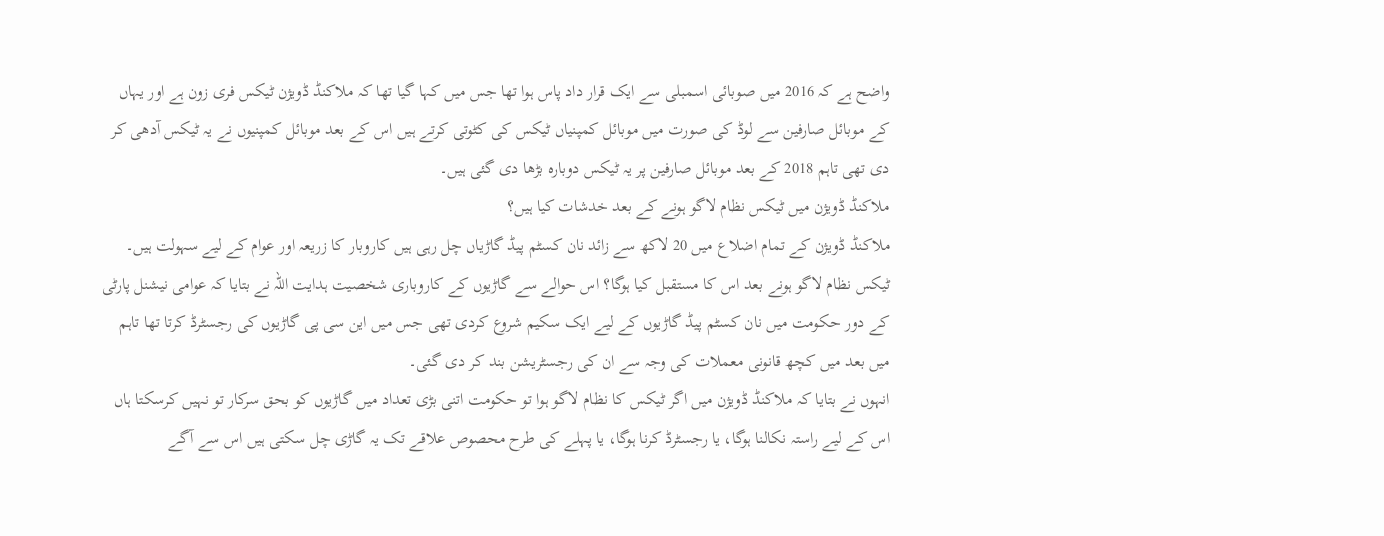واضح ہے کہ 2016 میں صوبائی اسمبلی سے ایک قرار داد پاس ہوا تھا جس میں کہا گیا تھا کہ ملاکنڈ ڈویژن ٹیکس فری زون ہے اور یہاں کے موبائل صارفین سے لوڈ کی صورت میں موبائل کمپنیاں ٹیکس کی کٹوتی کرتے ہیں اس کے بعد موبائل کمپنیوں نے یہ ٹیکس آدھی کر دی تھی تاہم 2018 کے بعد موبائل صارفین پر یہ ٹیکس دوبارہ بڑھا دی گئی ہیں۔
ملاکنڈ ڈویژن میں ٹیکس نظام لاگو ہونے کے بعد خدشات کیا ہیں؟
ملاکنڈ ڈویژن کے تمام اضلاع میں 20 لاکھ سے زائد نان کسٹم پیڈ گاڑیاں چل رہی ہیں کاروبار کا زریعہ اور عوام کے لیے سہولت ہیں۔
ٹیکس نظام لاگو ہونے بعد اس کا مستقبل کیا ہوگا؟ اس حوالے سے گاڑیوں کے کاروباری شخصیت ہدایت اللہ نے بتایا کہ عوامی نیشنل پارٹی کے دور حکومت میں نان کسٹم پیڈ گاڑیوں کے لیے ایک سکیم شروع کردی تھی جس میں این سی پی گاڑیوں کی رجسٹرڈ کرتا تھا تاہم میں بعد میں کچھ قانونی معملات کی وجہ سے ان کی رجسٹریشن بند کر دی گئی۔
انہوں نے بتایا کہ ملاکنڈ ڈویژن میں اگر ٹیکس کا نظام لاگو ہوا تو حکومت اتنی بڑی تعداد میں گاڑیوں کو بحق سرکار تو نہیں کرسکتا ہاں اس کے لیے راستہ نکالنا ہوگا، یا رجسٹرڈ کرنا ہوگا، یا پہلے کی طرح محصوص علاقے تک یہ گاڑی چل سکتی ہیں اس سے آگے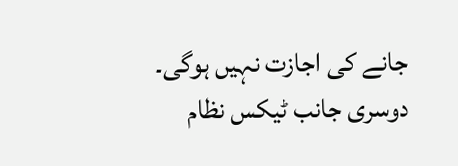جانے کی اجازت نہیں ہوگی۔
دوسری جانب ٹیکس نظام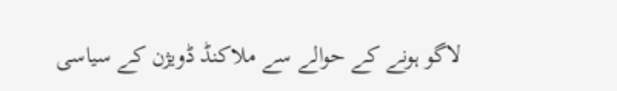لاگو ہونے کے حوالے سے ملاکنڈ ڈویژن کے سیاسی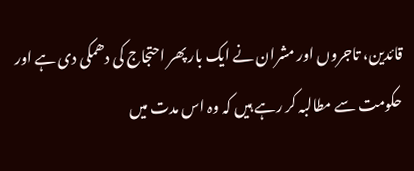قائدین، تاجروں اور مشران نے ایک بار پھر احتجاج کی دھمکی دی ہے اور حکومت سے مطالبہ کر رہے ہیں کہ وہ اس مدت میں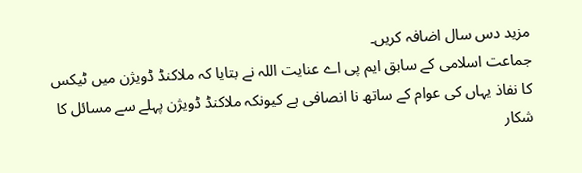مزید دس سال اضافہ کریں۔
جماعت اسلامی کے سابق ایم پی اے عنایت اللہ نے بتایا کہ ملاکنڈ ڈویژن میں ٹیکس کا نفاذ یہاں کی عوام کے ساتھ نا انصافی ہے کیونکہ ملاکنڈ ڈویژن پہلے سے مسائل کا شکار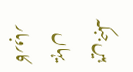ہیں جبکہ یہاں کاروبار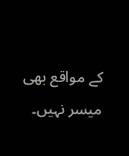کے مواقع بھی میسر نہیں۔